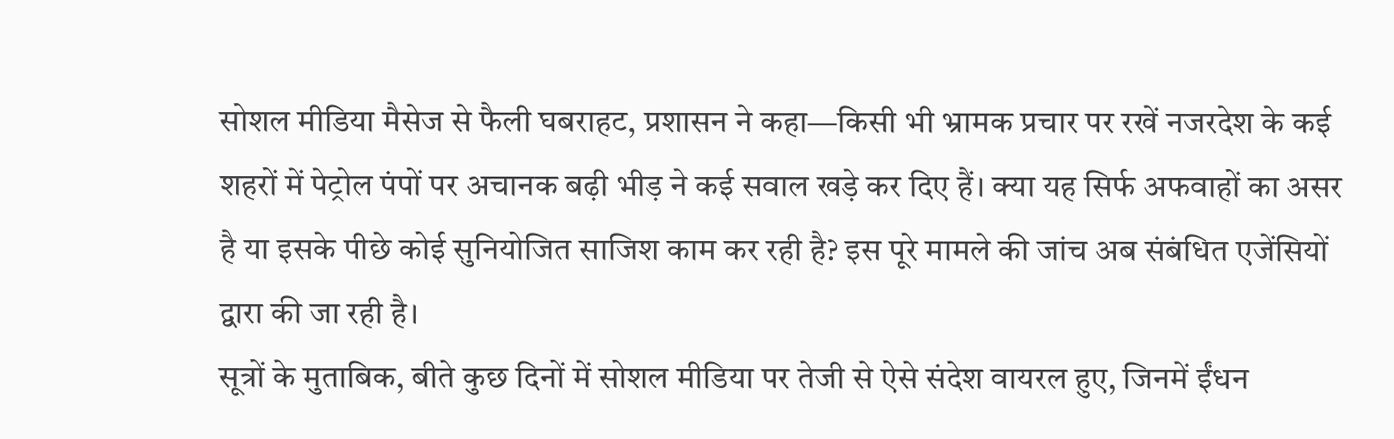सोशल मीडिया मैसेज से फैली घबराहट, प्रशासन ने कहा—किसी भी भ्रामक प्रचार पर रखें नजरदेश के कई शहरों में पेट्रोल पंपों पर अचानक बढ़ी भीड़ ने कई सवाल खड़े कर दिए हैं। क्या यह सिर्फ अफवाहों का असर है या इसके पीछे कोई सुनियोजित साजिश काम कर रही है? इस पूरे मामले की जांच अब संबंधित एजेंसियों द्वारा की जा रही है।
सूत्रों के मुताबिक, बीते कुछ दिनों में सोशल मीडिया पर तेजी से ऐसे संदेश वायरल हुए, जिनमें ईंधन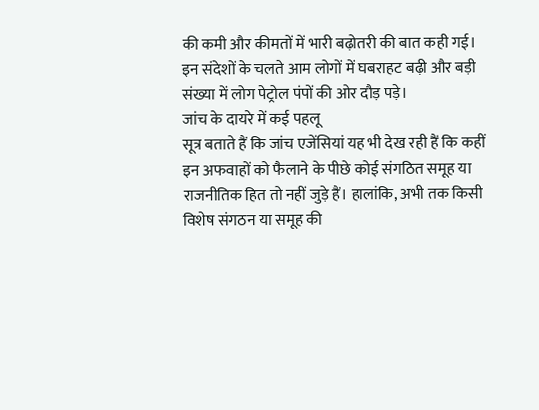की कमी और कीमतों में भारी बढ़ोतरी की बात कही गई। इन संदेशों के चलते आम लोगों में घबराहट बढ़ी और बड़ी संख्या में लोग पेट्रोल पंपों की ओर दौड़ पड़े।
जांच के दायरे में कई पहलू
सूत्र बताते हैं कि जांच एजेंसियां यह भी देख रही हैं कि कहीं इन अफवाहों को फैलाने के पीछे कोई संगठित समूह या राजनीतिक हित तो नहीं जुड़े हैं। हालांकि, अभी तक किसी विशेष संगठन या समूह की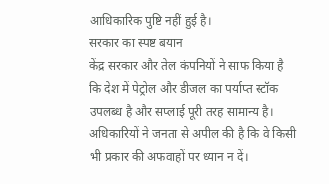आधिकारिक पुष्टि नहीं हुई है।
सरकार का स्पष्ट बयान
केंद्र सरकार और तेल कंपनियों ने साफ किया है कि देश में पेट्रोल और डीजल का पर्याप्त स्टॉक उपलब्ध है और सप्लाई पूरी तरह सामान्य है। अधिकारियों ने जनता से अपील की है कि वे किसी भी प्रकार की अफवाहों पर ध्यान न दें।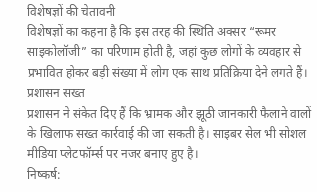विशेषज्ञों की चेतावनी
विशेषज्ञों का कहना है कि इस तरह की स्थिति अक्सर “रूमर साइकोलॉजी” का परिणाम होती है, जहां कुछ लोगों के व्यवहार से प्रभावित होकर बड़ी संख्या में लोग एक साथ प्रतिक्रिया देने लगते हैं।
प्रशासन सख्त
प्रशासन ने संकेत दिए हैं कि भ्रामक और झूठी जानकारी फैलाने वालों के खिलाफ सख्त कार्रवाई की जा सकती है। साइबर सेल भी सोशल मीडिया प्लेटफॉर्म्स पर नजर बनाए हुए है।
निष्कर्ष: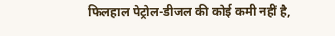फिलहाल पेट्रोल-डीजल की कोई कमी नहीं है,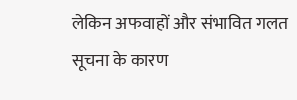लेकिन अफवाहों और संभावित गलत सूचना के कारण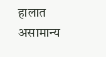हालात असामान्य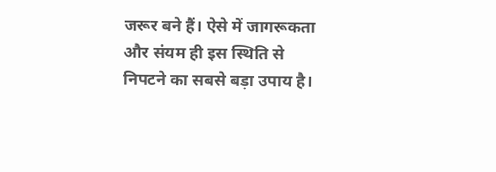जरूर बने हैं। ऐसे में जागरूकता और संयम ही इस स्थिति से निपटने का सबसे बड़ा उपाय है।